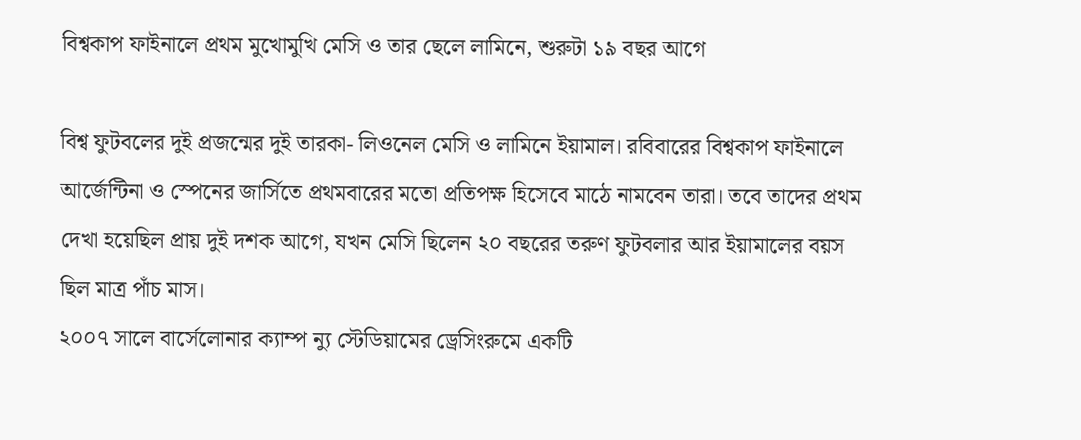বিশ্বকাপ ফাইনালে প্রথম মুখোমুখি মেসি ও তার ছেলে লামিনে, শুরুটা ১৯ বছর আগে

বিশ্ব ফুটবলের দুই প্রজন্মের দুই তারকা- লিওনেল মেসি ও লামিনে ইয়ামাল। রবিবারের বিশ্বকাপ ফাইনালে আর্জেন্টিনা ও স্পেনের জার্সিতে প্রথমবারের মতো প্রতিপক্ষ হিসেবে মাঠে নামবেন তারা। তবে তাদের প্রথম দেখা হয়েছিল প্রায় দুই দশক আগে, যখন মেসি ছিলেন ২০ বছরের তরুণ ফুটবলার আর ইয়ামালের বয়স ছিল মাত্র পাঁচ মাস।
২০০৭ সালে বার্সেলোনার ক্যাম্প ন্যু স্টেডিয়ামের ড্রেসিংরুমে একটি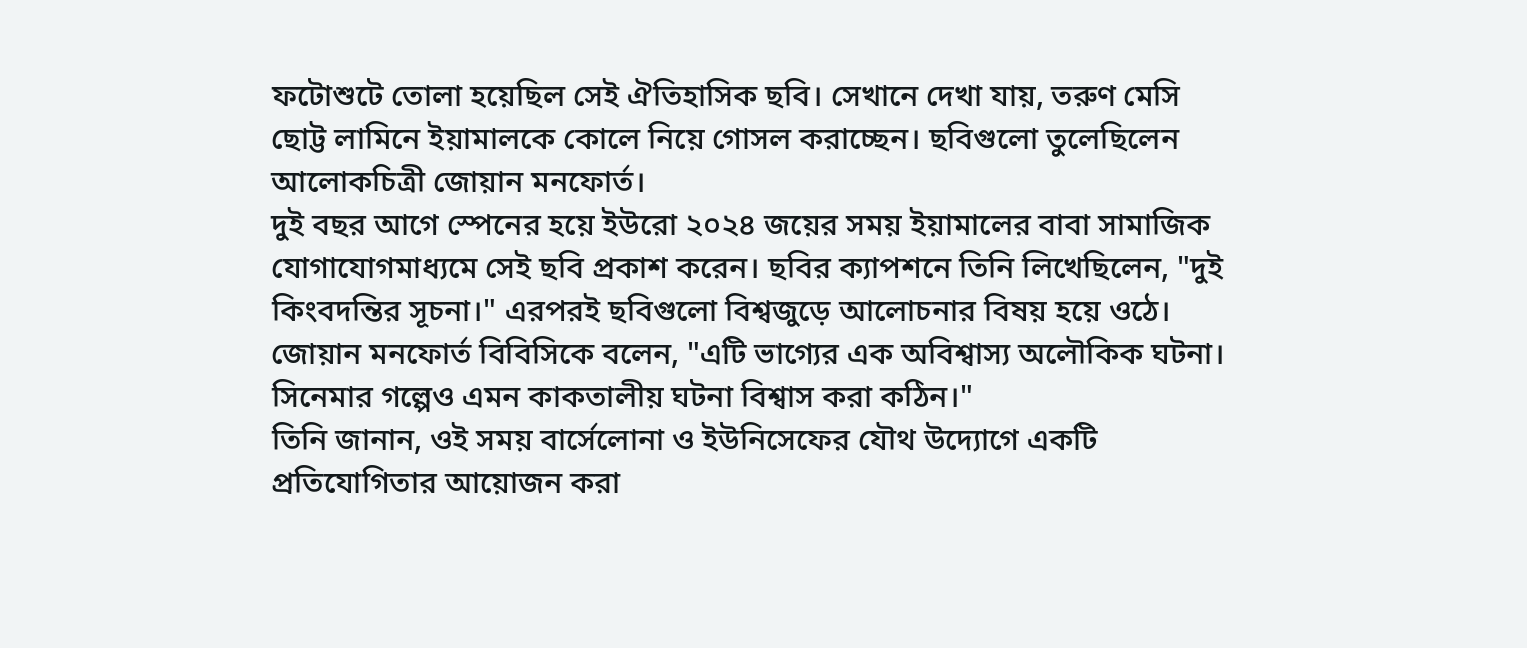ফটোশুটে তোলা হয়েছিল সেই ঐতিহাসিক ছবি। সেখানে দেখা যায়, তরুণ মেসি ছোট্ট লামিনে ইয়ামালকে কোলে নিয়ে গোসল করাচ্ছেন। ছবিগুলো তুলেছিলেন আলোকচিত্রী জোয়ান মনফোর্ত।
দুই বছর আগে স্পেনের হয়ে ইউরো ২০২৪ জয়ের সময় ইয়ামালের বাবা সামাজিক যোগাযোগমাধ্যমে সেই ছবি প্রকাশ করেন। ছবির ক্যাপশনে তিনি লিখেছিলেন, "দুই কিংবদন্তির সূচনা।" এরপরই ছবিগুলো বিশ্বজুড়ে আলোচনার বিষয় হয়ে ওঠে।
জোয়ান মনফোর্ত বিবিসিকে বলেন, "এটি ভাগ্যের এক অবিশ্বাস্য অলৌকিক ঘটনা। সিনেমার গল্পেও এমন কাকতালীয় ঘটনা বিশ্বাস করা কঠিন।"
তিনি জানান, ওই সময় বার্সেলোনা ও ইউনিসেফের যৌথ উদ্যোগে একটি প্রতিযোগিতার আয়োজন করা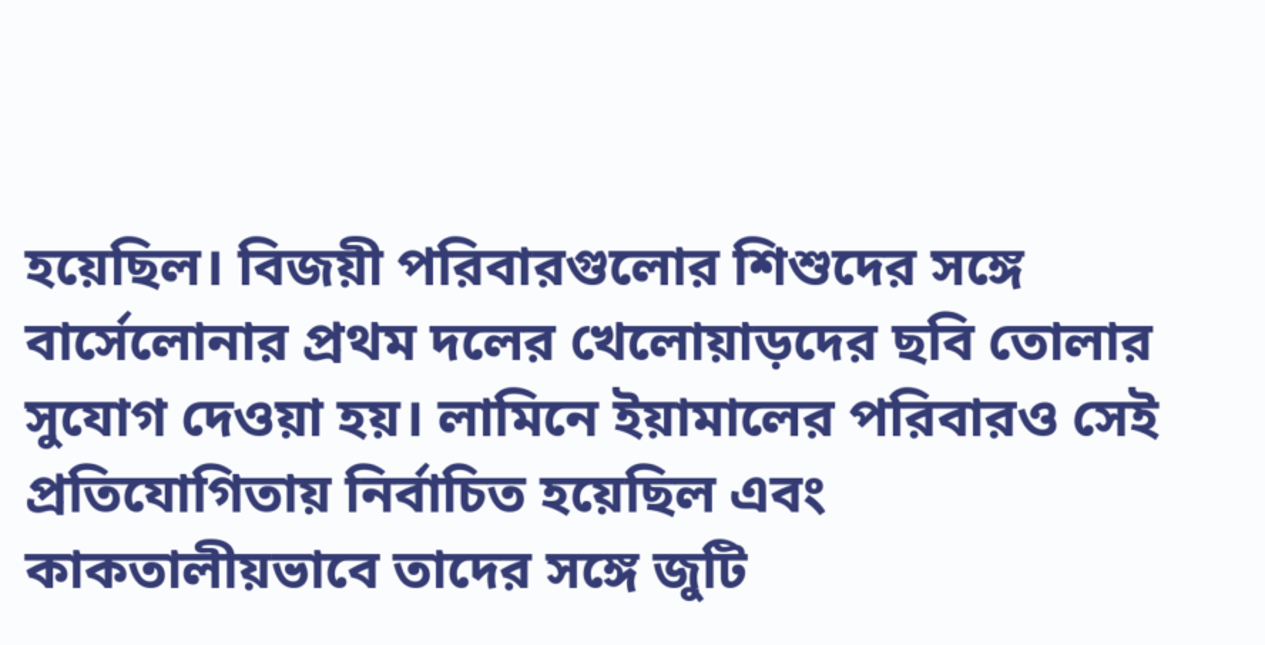হয়েছিল। বিজয়ী পরিবারগুলোর শিশুদের সঙ্গে বার্সেলোনার প্রথম দলের খেলোয়াড়দের ছবি তোলার সুযোগ দেওয়া হয়। লামিনে ইয়ামালের পরিবারও সেই প্রতিযোগিতায় নির্বাচিত হয়েছিল এবং কাকতালীয়ভাবে তাদের সঙ্গে জুটি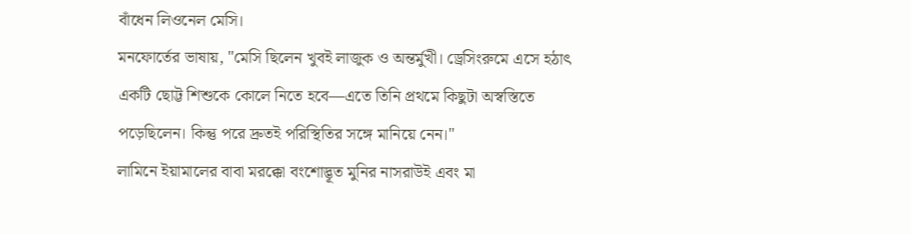বাঁধেন লিওনেল মেসি।
মনফোর্তের ভাষায়, "মেসি ছিলেন খুবই লাজুক ও অন্তর্মুখী। ড্রেসিংরুমে এসে হঠাৎ একটি ছোট্ট শিশুকে কোলে নিতে হবে—এতে তিনি প্রথমে কিছুটা অস্বস্তিতে পড়েছিলেন। কিন্তু পরে দ্রুতই পরিস্থিতির সঙ্গে মানিয়ে নেন।"
লামিনে ইয়ামালের বাবা মরক্কো বংশোদ্ভূত মুনির নাসরাউই এবং মা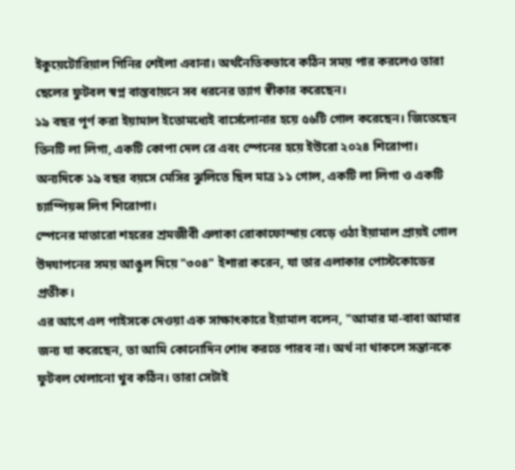ইকুয়েটোরিয়াল গিনির শেইলা এবানা। অর্থনৈতিকভাবে কঠিন সময় পার করলেও তারা ছেলের ফুটবল স্বপ্ন বাস্তবায়নে সব ধরনের ত্যাগ স্বীকার করেছেন।
১৯ বছর পূর্ণ করা ইয়ামাল ইতোমধ্যেই বার্সেলোনার হয়ে ৫৬টি গোল করেছেন। জিতেছেন তিনটি লা লিগা, একটি কোপা দেল রে এবং স্পেনের হয়ে ইউরো ২০২৪ শিরোপা। অন্যদিকে ১৯ বছর বয়সে মেসির ঝুলিতে ছিল মাত্র ১১ গোল, একটি লা লিগা ও একটি চ্যাম্পিয়ন্স লিগ শিরোপা।
স্পেনের মাতারো শহরের শ্রমজীবী এলাকা রোকাফোন্দায় বেড়ে ওঠা ইয়ামাল প্রায়ই গোল উদযাপনের সময় আঙুল দিয়ে "৩০৪" ইশারা করেন, যা তার এলাকার পোস্টকোডের প্রতীক।
এর আগে এল পাইসকে দেওয়া এক সাক্ষাৎকারে ইয়ামাল বলেন, "আমার মা-বাবা আমার জন্য যা করেছেন, তা আমি কোনোদিন শোধ করতে পারব না। অর্থ না থাকলে সন্তানকে ফুটবল খেলানো খুব কঠিন। তারা সেটাই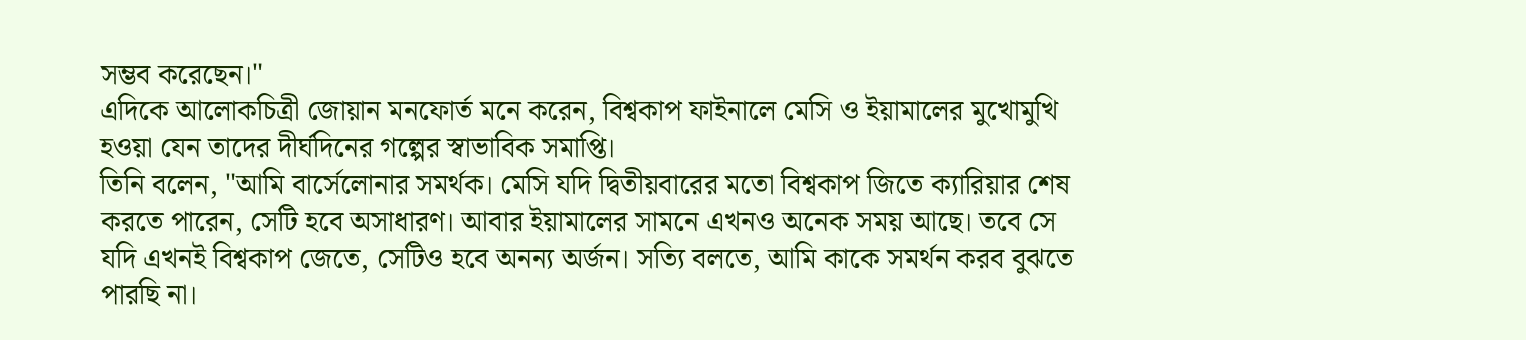সম্ভব করেছেন।"
এদিকে আলোকচিত্রী জোয়ান মনফোর্ত মনে করেন, বিশ্বকাপ ফাইনালে মেসি ও ইয়ামালের মুখোমুখি হওয়া যেন তাদের দীর্ঘদিনের গল্পের স্বাভাবিক সমাপ্তি।
তিনি বলেন, "আমি বার্সেলোনার সমর্থক। মেসি যদি দ্বিতীয়বারের মতো বিশ্বকাপ জিতে ক্যারিয়ার শেষ করতে পারেন, সেটি হবে অসাধারণ। আবার ইয়ামালের সামনে এখনও অনেক সময় আছে। তবে সে যদি এখনই বিশ্বকাপ জেতে, সেটিও হবে অনন্য অর্জন। সত্যি বলতে, আমি কাকে সমর্থন করব বুঝতে পারছি না।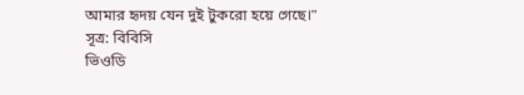আমার হৃদয় যেন দুই টুকরো হয়ে গেছে।"
সূত্র: বিবিসি
ভিওডি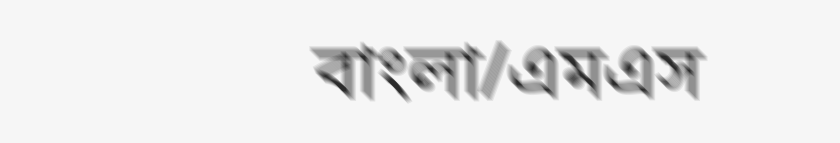বাংলা/এমএস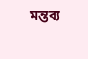মন্তব্য